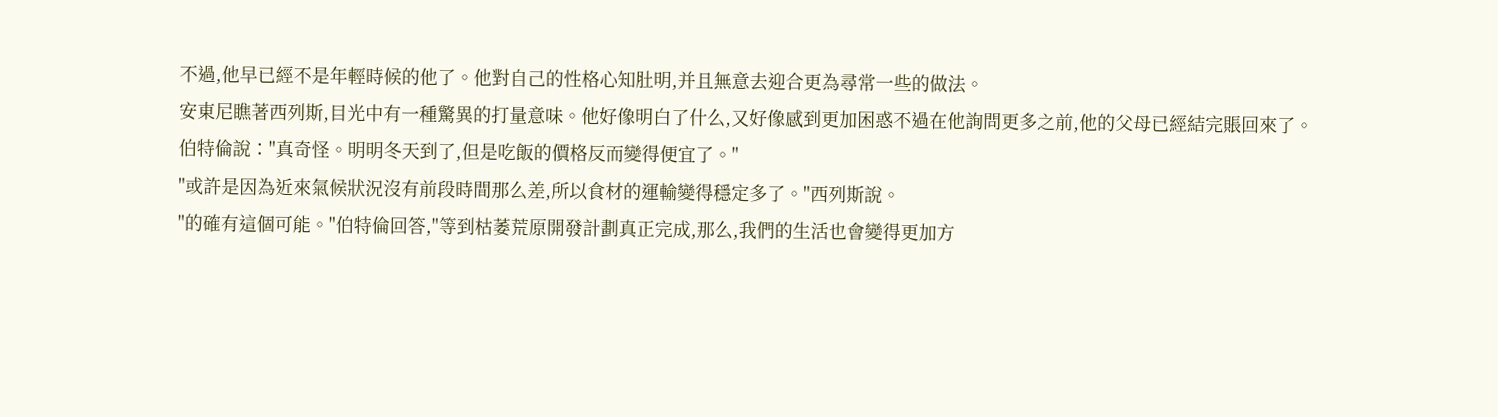不過,他早已經不是年輕時候的他了。他對自己的性格心知肚明,并且無意去迎合更為尋常一些的做法。
安東尼瞧著西列斯,目光中有一種驚異的打量意味。他好像明白了什么,又好像感到更加困惑不過在他詢問更多之前,他的父母已經結完賬回來了。
伯特倫說∶"真奇怪。明明冬天到了,但是吃飯的價格反而變得便宜了。"
"或許是因為近來氣候狀況沒有前段時間那么差,所以食材的運輸變得穩定多了。"西列斯說。
"的確有這個可能。"伯特倫回答,"等到枯萎荒原開發計劃真正完成,那么,我們的生活也會變得更加方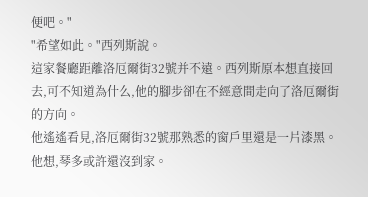便吧。"
"希望如此。"西列斯說。
這家餐廳距離洛厄爾街32號并不遠。西列斯原本想直接回去,可不知道為什么,他的腳步卻在不經意間走向了洛厄爾街的方向。
他遙遙看見,洛厄爾街32號那熟悉的窗戶里還是一片漆黑。他想,琴多或許還沒到家。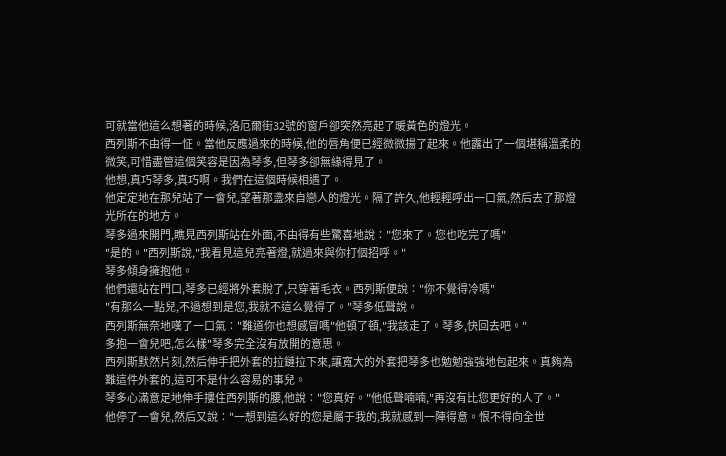可就當他這么想著的時候,洛厄爾街32號的窗戶卻突然亮起了暖黃色的燈光。
西列斯不由得一怔。當他反應過來的時候,他的唇角便已經微微揚了起來。他露出了一個堪稱溫柔的微笑,可惜盡管這個笑容是因為琴多,但琴多卻無緣得見了。
他想,真巧琴多,真巧啊。我們在這個時候相遇了。
他定定地在那兒站了一會兒,望著那盞來自戀人的燈光。隔了許久,他輕輕呼出一口氣,然后去了那燈光所在的地方。
琴多過來開門,瞧見西列斯站在外面,不由得有些驚喜地說∶"您來了。您也吃完了嗎"
"是的。"西列斯說,"我看見這兒亮著燈,就過來與你打個招呼。"
琴多傾身擁抱他。
他們還站在門口,琴多已經將外套脫了,只穿著毛衣。西列斯便說∶"你不覺得冷嗎"
"有那么一點兒,不過想到是您,我就不這么覺得了。"琴多低聲說。
西列斯無奈地嘆了一口氣∶"難道你也想感冒嗎"他頓了頓,"我該走了。琴多,快回去吧。"
多抱一會兒吧,怎么樣"琴多完全沒有放開的意思。
西列斯默然片刻,然后伸手把外套的拉鏈拉下來,讓寬大的外套把琴多也勉勉強強地包起來。真夠為難這件外套的,這可不是什么容易的事兒。
琴多心滿意足地伸手摟住西列斯的腰,他說∶"您真好。"他低聲喃喃,"再沒有比您更好的人了。"
他停了一會兒,然后又說∶"一想到這么好的您是屬于我的,我就感到一陣得意。恨不得向全世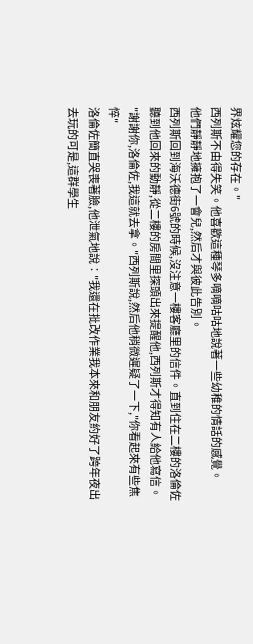界炫耀您的存在。"
西列斯不由得失笑。他喜歡這種琴多嘀嘀咕咕地說著一些幼稚的情話的感覺。
他們靜靜地擁抱了一會兒,然后才與彼此告別。
西列斯回到海沃德街6號的時候,沒注意一樓客廳里的信件。直到住在二樓的洛倫佐聽到他回來的動靜,從二樓的房間里探頭出來提醒他,西列斯才得知有人給他寫信。
"謝謝你,洛倫佐,我這就去拿。"西列斯說,然后他稍微遲疑了一下,"你看起來有些焦悴"
洛倫佐簡直哭喪著臉,他泄氣地說∶"我還在批改作業我本來和朋友約好了跨年夜出去玩的可是,這群學生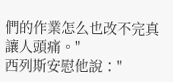們的作業怎么也改不完真讓人頭痛。"
西列斯安慰他說∶"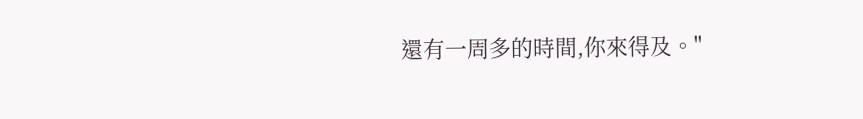還有一周多的時間,你來得及。"